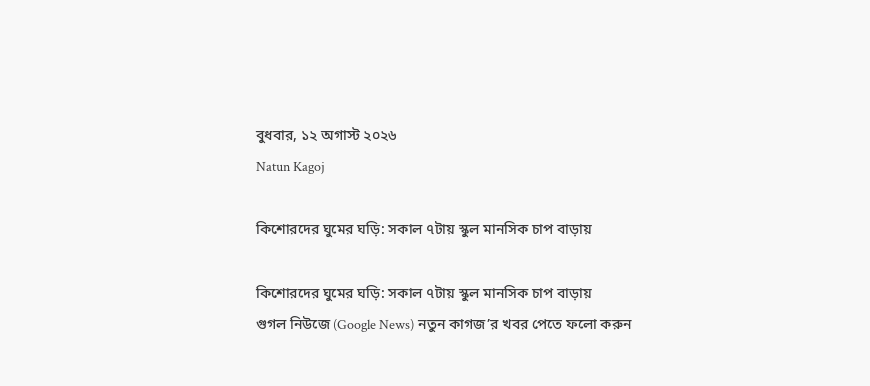বুধবার, ১২ অগাস্ট ২০২৬
Natun Kagoj

কিশোরদের ঘুমের ঘড়ি: সকাল ৭টায় স্কুল মানসিক চাপ বাড়ায়

কিশোরদের ঘুমের ঘড়ি: সকাল ৭টায় স্কুল মানসিক চাপ বাড়ায়
গুগল নিউজে (Google News) নতুন কাগজ’র খবর পেতে ফলো করুন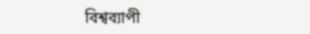বিশ্বব্যাপী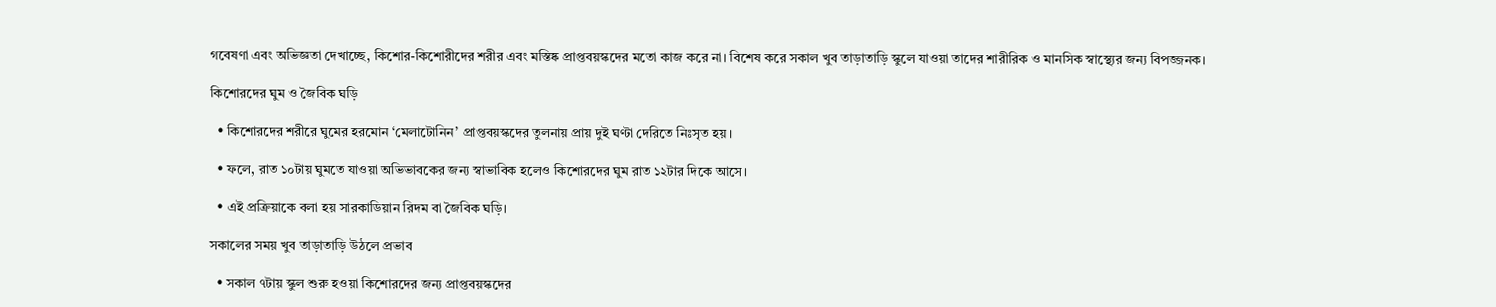গবেষণা এবং অভিজ্ঞতা দেখাচ্ছে, কিশোর-কিশোরীদের শরীর এবং মস্তিষ্ক প্রাপ্তবয়স্কদের মতো কাজ করে না। বিশেষ করে সকাল খুব তাড়াতাড়ি স্কুলে যাওয়া তাদের শারীরিক ও মানসিক স্বাস্থ্যের জন্য বিপজ্জনক।

কিশোরদের ঘুম ও জৈবিক ঘড়ি

  • কিশোরদের শরীরে ঘুমের হরমোন ‘মেলাটোনিন’ প্রাপ্তবয়স্কদের তুলনায় প্রায় দুই ঘণ্টা দেরিতে নিঃসৃত হয়।

  • ফলে, রাত ১০টায় ঘুমতে যাওয়া অভিভাবকের জন্য স্বাভাবিক হলেও কিশোরদের ঘুম রাত ১২টার দিকে আসে।

  • এই প্রক্রিয়াকে বলা হয় সারকাডিয়ান রিদম বা জৈবিক ঘড়ি।

সকালের সময় খুব তাড়াতাড়ি উঠলে প্রভাব

  • সকাল ৭টায় স্কুল শুরু হওয়া কিশোরদের জন্য প্রাপ্তবয়স্কদের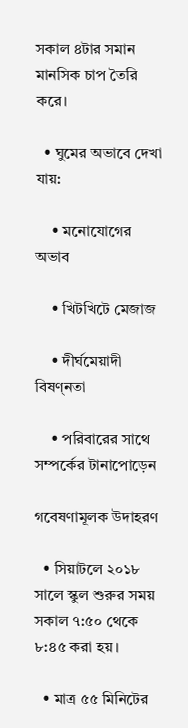সকাল ৪টার সমান মানসিক চাপ তৈরি করে।

  • ঘুমের অভাবে দেখা যায়:

    • মনোযোগের অভাব

    • খিটখিটে মেজাজ

    • দীর্ঘমেয়াদী বিষণ্নতা

    • পরিবারের সাথে সম্পর্কের টানাপোড়েন

গবেষণামূলক উদাহরণ

  • সিয়াটলে ২০১৮ সালে স্কুল শুরুর সময় সকাল ৭:৫০ থেকে ৮:৪৫ করা হয়।

  • মাত্র ৫৫ মিনিটের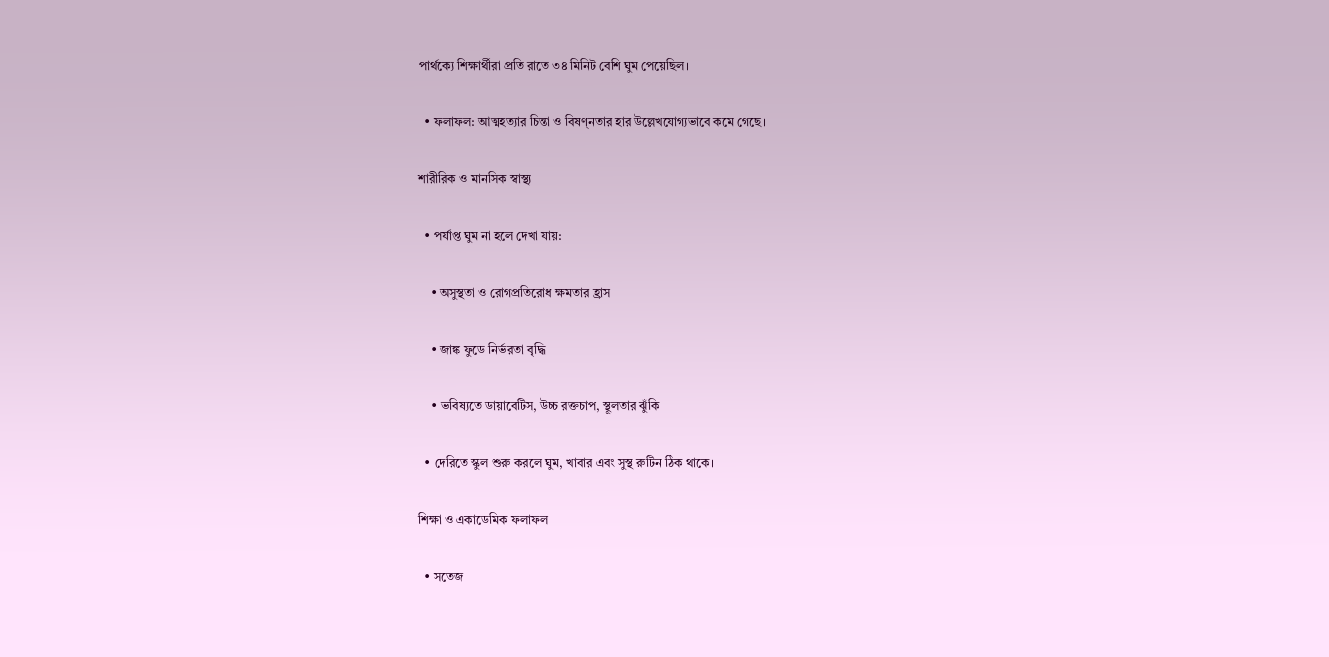পার্থক্যে শিক্ষার্থীরা প্রতি রাতে ৩৪ মিনিট বেশি ঘুম পেয়েছিল।

  • ফলাফল: আত্মহত্যার চিন্তা ও বিষণ্নতার হার উল্লেখযোগ্যভাবে কমে গেছে।

শারীরিক ও মানসিক স্বাস্থ্য

  • পর্যাপ্ত ঘুম না হলে দেখা যায়:

    • অসুস্থতা ও রোগপ্রতিরোধ ক্ষমতার হ্রাস

    • জাঙ্ক ফুডে নির্ভরতা বৃদ্ধি

    • ভবিষ্যতে ডায়াবেটিস, উচ্চ রক্তচাপ, স্থূলতার ঝুঁকি

  • দেরিতে স্কুল শুরু করলে ঘুম, খাবার এবং সুস্থ রুটিন ঠিক থাকে।

শিক্ষা ও একাডেমিক ফলাফল

  • সতেজ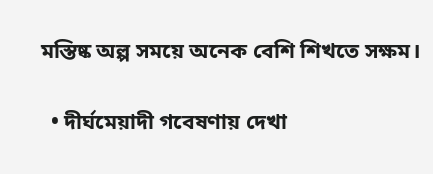মস্তিষ্ক অল্প সময়ে অনেক বেশি শিখতে সক্ষম।

  • দীর্ঘমেয়াদী গবেষণায় দেখা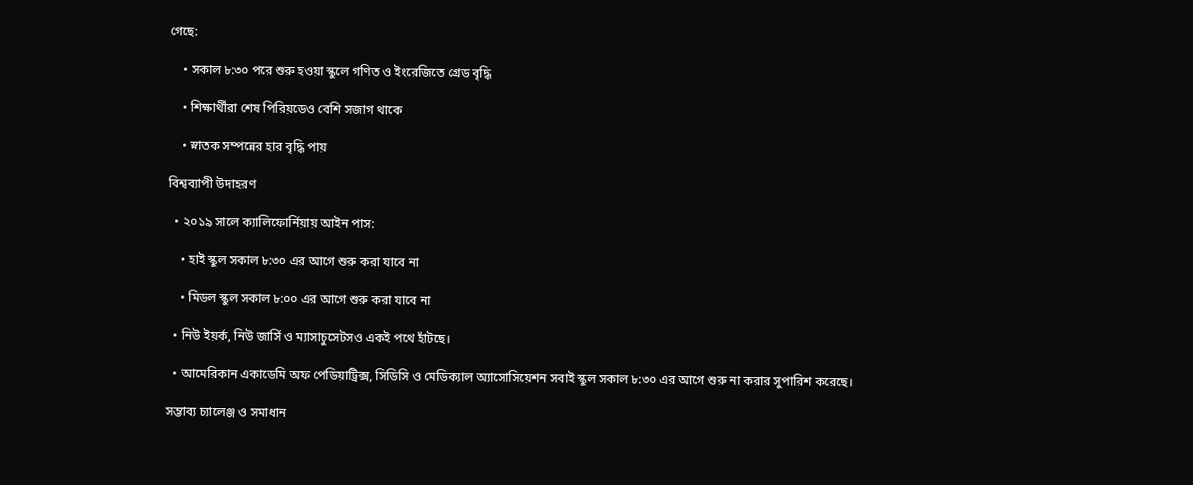গেছে:

    • সকাল ৮:৩০ পরে শুরু হওয়া স্কুলে গণিত ও ইংরেজিতে গ্রেড বৃদ্ধি

    • শিক্ষার্থীরা শেষ পিরিয়ডেও বেশি সজাগ থাকে

    • স্নাতক সম্পন্নের হার বৃদ্ধি পায়

বিশ্বব্যাপী উদাহরণ

  • ২০১৯ সালে ক্যালিফোর্নিয়ায় আইন পাস:

    • হাই স্কুল সকাল ৮:৩০ এর আগে শুরু করা যাবে না

    • মিডল স্কুল সকাল ৮:০০ এর আগে শুরু করা যাবে না

  • নিউ ইয়র্ক, নিউ জার্সি ও ম্যাসাচুসেটসও একই পথে হাঁটছে।

  • আমেরিকান একাডেমি অফ পেডিয়াট্রিক্স, সিডিসি ও মেডিক্যাল অ্যাসোসিয়েশন সবাই স্কুল সকাল ৮:৩০ এর আগে শুরু না করার সুপারিশ করেছে।

সম্ভাব্য চ্যালেঞ্জ ও সমাধান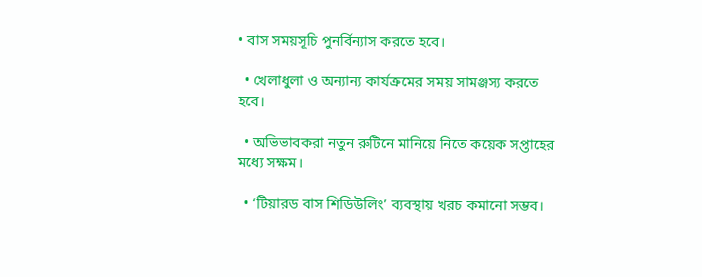• বাস সময়সূচি পুনর্বিন্যাস করতে হবে।

  • খেলাধুলা ও অন্যান্য কার্যক্রমের সময় সামঞ্জস্য করতে হবে।

  • অভিভাবকরা নতুন রুটিনে মানিয়ে নিতে কয়েক সপ্তাহের মধ্যে সক্ষম।

  • ‘টিয়ারড বাস শিডিউলিং’ ব্যবস্থায় খরচ কমানো সম্ভব।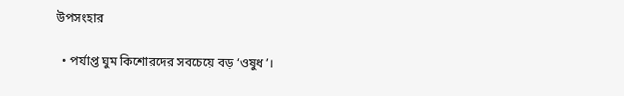উপসংহার

  • পর্যাপ্ত ঘুম কিশোরদের সবচেয়ে বড় ‘ওষুধ’।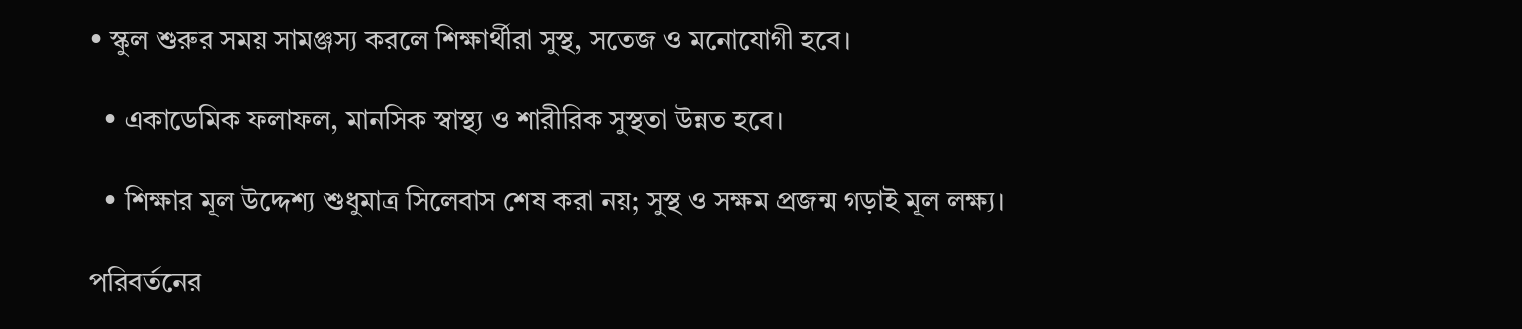• স্কুল শুরুর সময় সামঞ্জস্য করলে শিক্ষার্থীরা সুস্থ, সতেজ ও মনোযোগী হবে।

  • একাডেমিক ফলাফল, মানসিক স্বাস্থ্য ও শারীরিক সুস্থতা উন্নত হবে।

  • শিক্ষার মূল উদ্দেশ্য শুধুমাত্র সিলেবাস শেষ করা নয়; সুস্থ ও সক্ষম প্রজন্ম গড়াই মূল লক্ষ্য।

পরিবর্তনের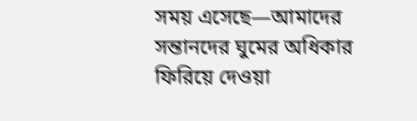সময় এসেছে—আমাদের সন্তানদের ঘুমের অধিকার ফিরিয়ে দেওয়া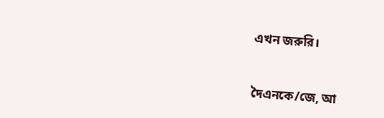এখন জরুরি।


দৈএনকে/জে, আ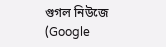গুগল নিউজে (Google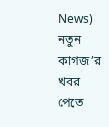News) নতুন কাগজ’র খবর পেতে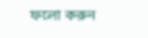ফলো করুন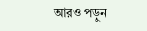আরও পড়ুন